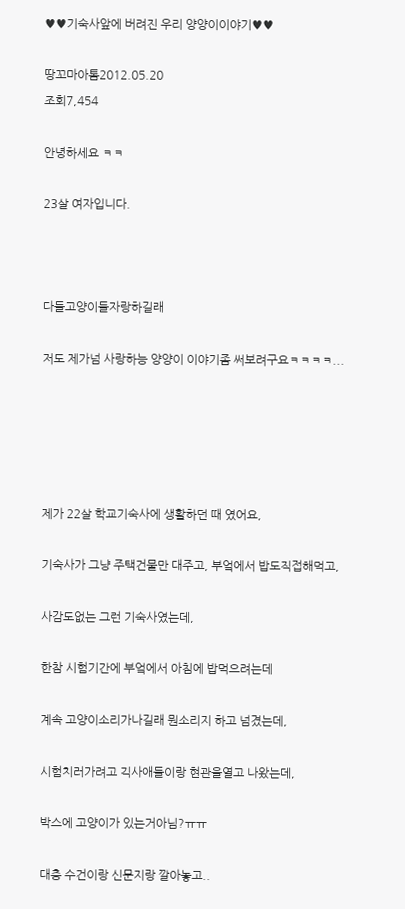♥♥기숙사앞에 버려진 우리 양양이이야기♥♥

땅꼬마아톰2012.05.20
조회7,454

안녕하세요 ㅋㅋ

23살 여자입니다.



다들고양이들자랑하길래

저도 제가넘 사랑하능 양양이 이야기좀 써보려구요ㅋㅋㅋㅋ...





제가 22살 학교기숙사에 생활하던 때 였어요,

기숙사가 그냥 주택건물만 대주고, 부엌에서 밥도직접해먹고,

사감도없는 그런 기숙사였는데,

한참 시험기간에 부엌에서 아침에 밥먹으려는데

계속 고양이소리가나길래 뭔소리지 하고 넘겼는데,

시험치러가려고 긱사애들이랑 현관을열고 나왔는데,

박스에 고양이가 있는거아님?ㅠㅠ

대충 수건이랑 신문지랑 깔아놓고..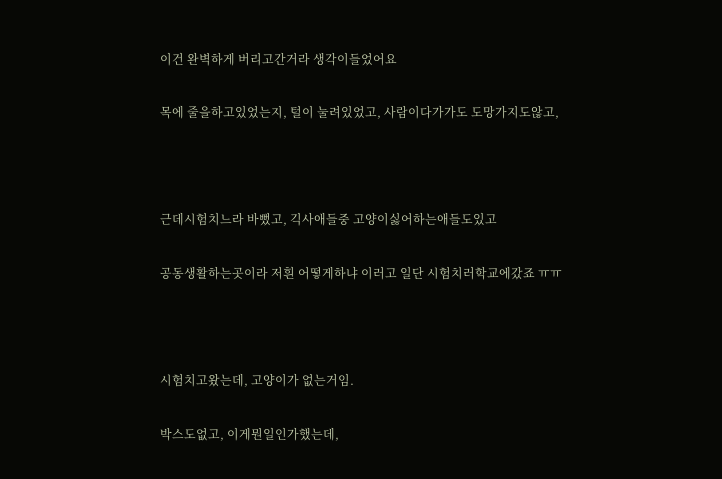이건 완벽하게 버리고간거라 생각이들었어요

목에 줄을하고있었는지, 털이 눌려있었고, 사람이다가가도 도망가지도않고,



근데시험치느라 바뻤고, 긱사애들중 고양이싫어하는애들도있고

공동생활하는곳이라 저흰 어떻게하냐 이러고 일단 시험치러학교에갔죠 ㅠㅠ



시험치고왔는데, 고양이가 없는거임.

박스도없고, 이게뭔일인가했는데,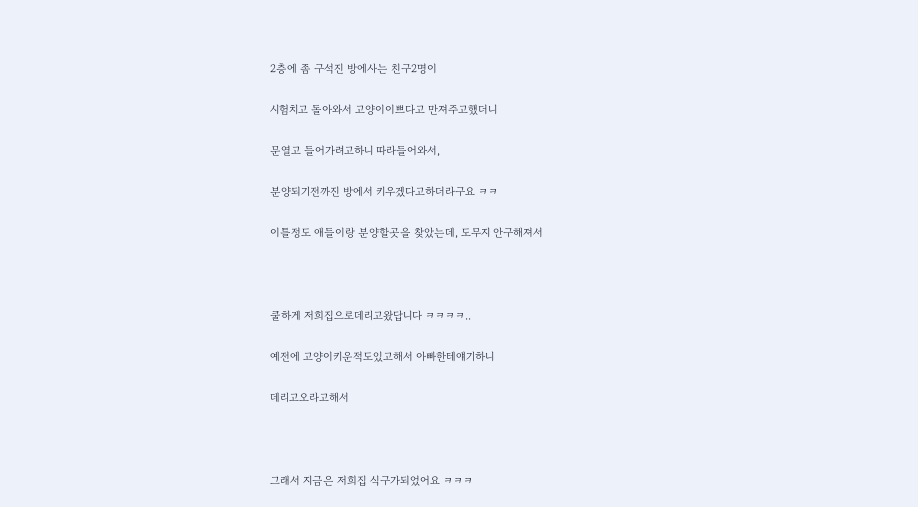2층에 좀 구석진 방에사는 친구2명이

시험치고 돌아와서 고양이이쁘다고 만져주고했더니

문열고 들어가려고하니 따라들어와서,

분양되기전까진 방에서 키우겠다고하더라구요 ㅋㅋ

이틀정도 애들이랑 분양할곳을 찾았는데, 도무지 안구해져서



쿨하게 저희집으로데리고왔답니다 ㅋㅋㅋㅋ..

예전에 고양이키운적도있고해서 아빠한테얘기하니

데리고오라고해서



그래서 지금은 저희집 식구가되었어요 ㅋㅋㅋ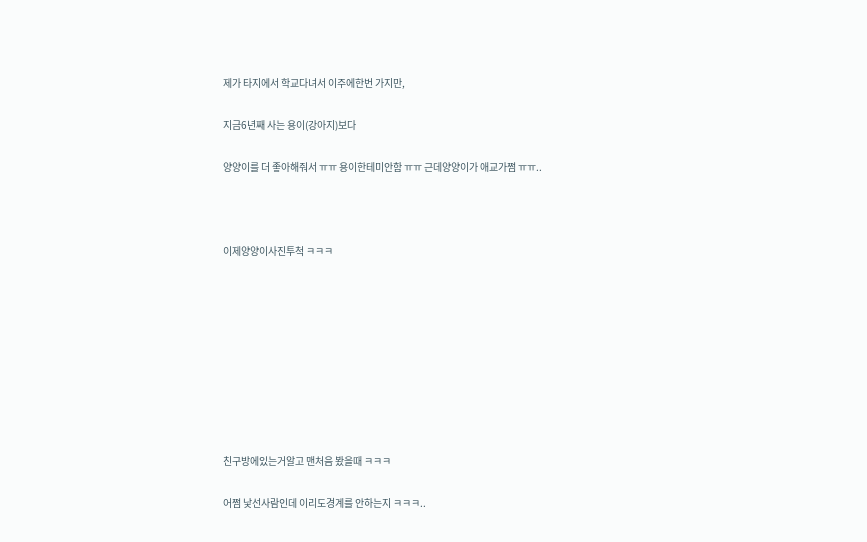제가 타지에서 학교다녀서 이주에한번 가지만,

지금6년째 사는 용이(강아지)보다

양양이를 더 좋아해줘서 ㅠㅠ 용이한테미안함 ㅠㅠ 근데양양이가 애교가쩜 ㅠㅠ..



이제양양이사진투척 ㅋㅋㅋ









친구방에있는거알고 맨처음 봤을때 ㅋㅋㅋ

어쩜 낯선사람인데 이리도경계를 안하는지 ㅋㅋㅋ..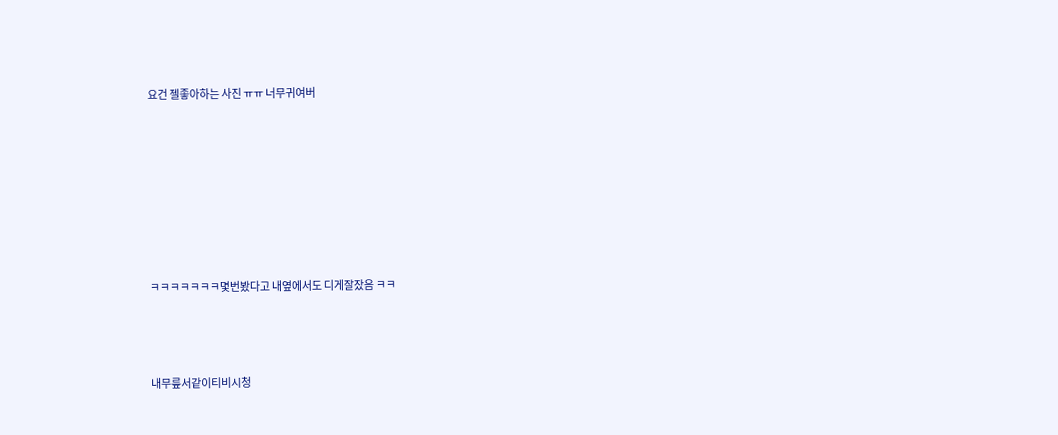요건 젤좋아하는 사진 ㅠㅠ 너무귀여버











ㅋㅋㅋㅋㅋㅋㅋ몇번봤다고 내옆에서도 디게잘잤음 ㅋㅋ





내무릎서같이티비시청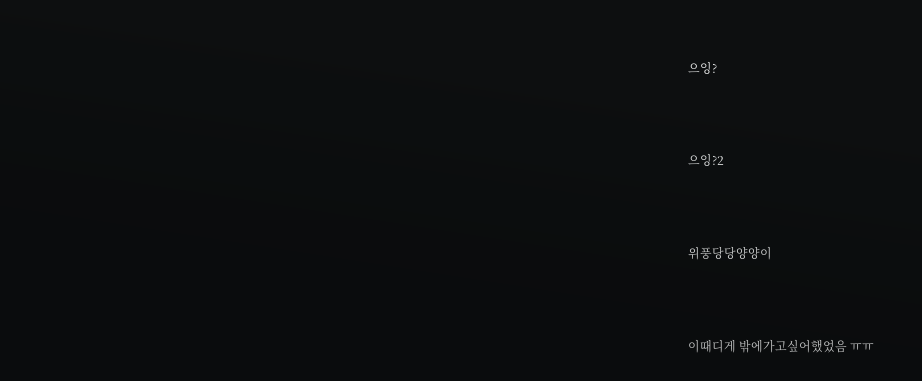으잉?



으잉?2



위풍당당양양이



이때디게 밖에가고싶어했었음 ㅠㅠ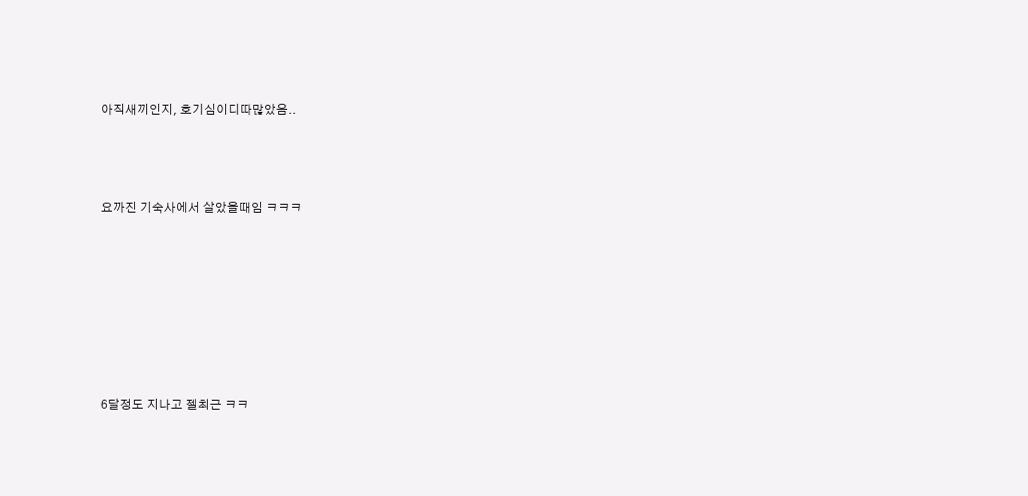아직새끼인지, 호기심이디따많았음..



요까진 기숙사에서 살았을때임 ㅋㅋㅋ







6달정도 지나고 젤최근 ㅋㅋ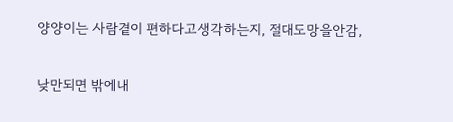양양이는 사람곁이 편하다고생각하는지, 절대도망을안감,

낮만되면 밖에내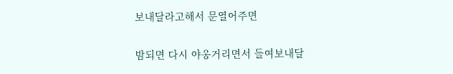보내달라고해서 문열어주면

밤되면 다시 야옹거리면서 들여보내달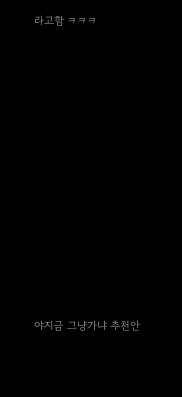라고함 ㅋㅋㅋ













야지금 그냥가냐 추천안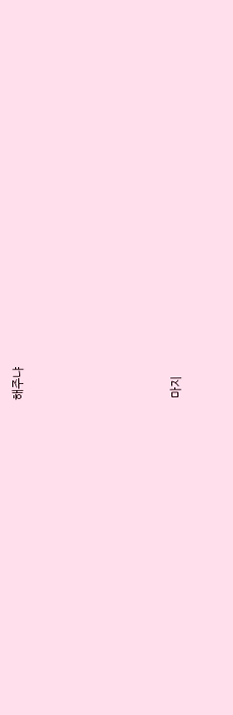해주냐







마지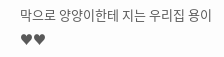막으로 양양이한테 지는 우리집 용이♥♥